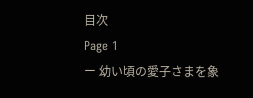目次
Page 1
ー 幼い頃の愛子さまを象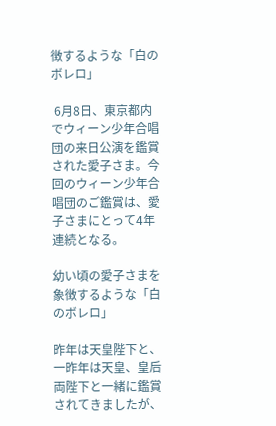徴するような「白のボレロ」

 6月8日、東京都内でウィーン少年合唱団の来日公演を鑑賞された愛子さま。今回のウィーン少年合唱団のご鑑賞は、愛子さまにとって4年連続となる。

幼い頃の愛子さまを象徴するような「白のボレロ」

昨年は天皇陛下と、一昨年は天皇、皇后両陛下と一緒に鑑賞されてきましたが、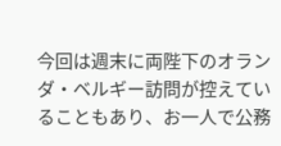今回は週末に両陛下のオランダ・ベルギー訪問が控えていることもあり、お一人で公務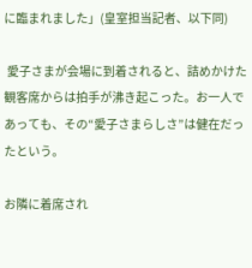に臨まれました」(皇室担当記者、以下同)

 愛子さまが会場に到着されると、詰めかけた観客席からは拍手が沸き起こった。お一人であっても、その“愛子さまらしさ”は健在だったという。

お隣に着席され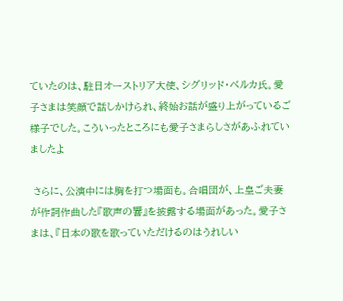ていたのは、駐日オーストリア大使、シグリッド・ベルカ氏。愛子さまは笑顔で話しかけられ、終始お話が盛り上がっているご様子でした。こういったところにも愛子さまらしさがあふれていましたよ

 さらに、公演中には胸を打つ場面も。合唱団が、上皇ご夫妻が作詞作曲した『歌声の響』を披露する場面があった。愛子さまは、『日本の歌を歌っていただけるのはうれしい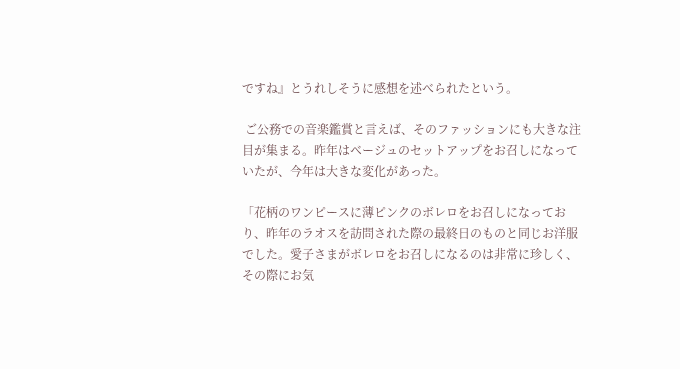ですね』とうれしそうに感想を述べられたという。

 ご公務での音楽鑑賞と言えば、そのファッションにも大きな注目が集まる。昨年はベージュのセットアップをお召しになっていたが、今年は大きな変化があった。

「花柄のワンピースに薄ピンクのボレロをお召しになっており、昨年のラオスを訪問された際の最終日のものと同じお洋服でした。愛子さまがボレロをお召しになるのは非常に珍しく、その際にお気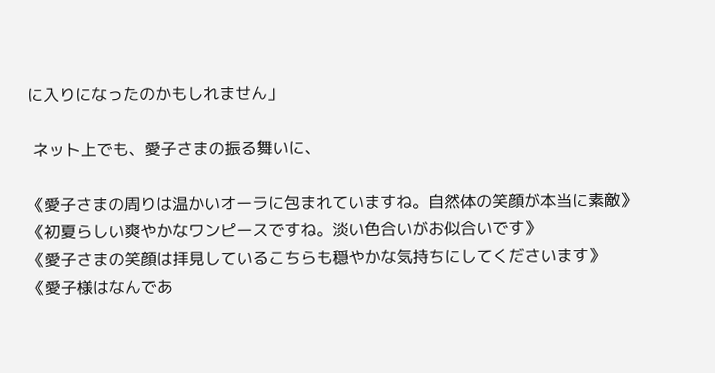に入りになったのかもしれません」

 ネット上でも、愛子さまの振る舞いに、

《愛子さまの周りは温かいオーラに包まれていますね。自然体の笑顔が本当に素敵》
《初夏らしい爽やかなワンピースですね。淡い色合いがお似合いです》
《愛子さまの笑顔は拝見しているこちらも穏やかな気持ちにしてくださいます》
《愛子様はなんであ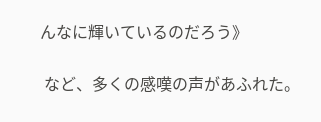んなに輝いているのだろう》

 など、多くの感嘆の声があふれた。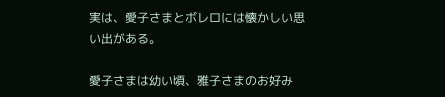実は、愛子さまとボレロには懐かしい思い出がある。

愛子さまは幼い頃、雅子さまのお好み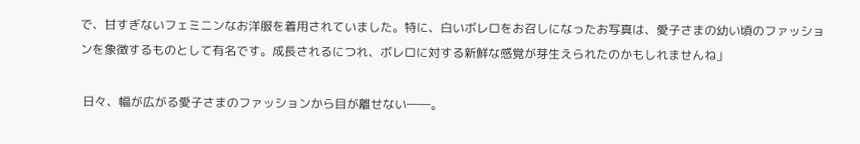で、甘すぎないフェミニンなお洋服を着用されていました。特に、白いボレロをお召しになったお写真は、愛子さまの幼い頃のファッションを象徴するものとして有名です。成長されるにつれ、ボレロに対する新鮮な感覚が芽生えられたのかもしれませんね」

 日々、幅が広がる愛子さまのファッションから目が離せない――。